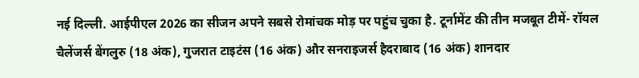नई दिल्ली. आईपीएल 2026 का सीजन अपने सबसे रोमांचक मोड़ पर पहुंच चुका है. टूर्नामेंट की तीन मजबूत टीमें- रॉयल चैलेंजर्स बेंगलुरु (18 अंक), गुजरात टाइटंस (16 अंक) और सनराइजर्स हैदराबाद (16 अंक) शानदार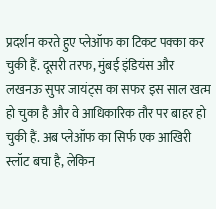प्रदर्शन करते हुए प्लेऑफ का टिकट पक्का कर चुकी हैं. दूसरी तरफ, मुंबई इंडियंस और लखनऊ सुपर जायंट्स का सफर इस साल खत्म हो चुका है और वे आधिकारिक तौर पर बाहर हो चुकी हैं. अब प्लेऑफ का सिर्फ एक आखिरी स्लॉट बचा है, लेकिन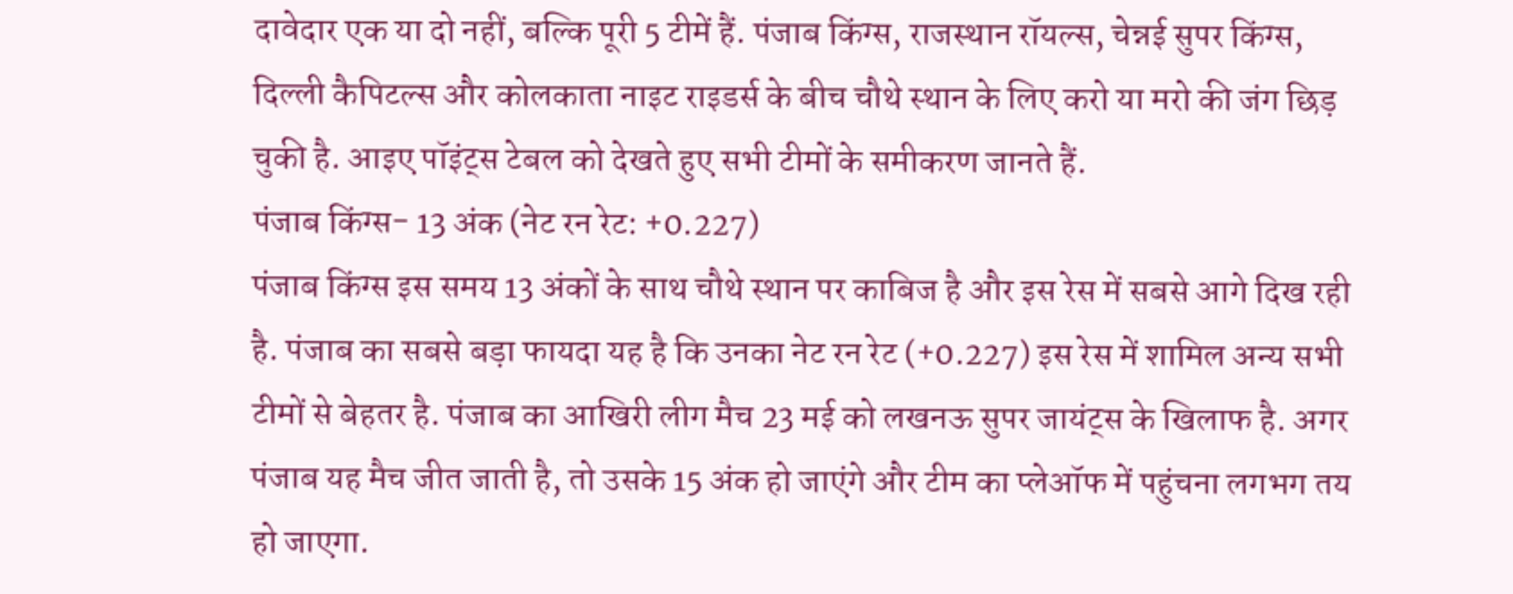दावेदार एक या दो नहीं, बल्कि पूरी 5 टीमें हैं. पंजाब किंग्स, राजस्थान रॉयल्स, चेन्नई सुपर किंग्स, दिल्ली कैपिटल्स और कोलकाता नाइट राइडर्स के बीच चौथे स्थान के लिए करो या मरो की जंग छिड़ चुकी है. आइए पॉइंट्स टेबल को देखते हुए सभी टीमों के समीकरण जानते हैं.
पंजाब किंग्स- 13 अंक (नेट रन रेट: +0.227)
पंजाब किंग्स इस समय 13 अंकों के साथ चौथे स्थान पर काबिज है और इस रेस में सबसे आगे दिख रही है. पंजाब का सबसे बड़ा फायदा यह है कि उनका नेट रन रेट (+0.227) इस रेस में शामिल अन्य सभी टीमों से बेहतर है. पंजाब का आखिरी लीग मैच 23 मई को लखनऊ सुपर जायंट्स के खिलाफ है. अगर पंजाब यह मैच जीत जाती है, तो उसके 15 अंक हो जाएंगे और टीम का प्लेऑफ में पहुंचना लगभग तय हो जाएगा.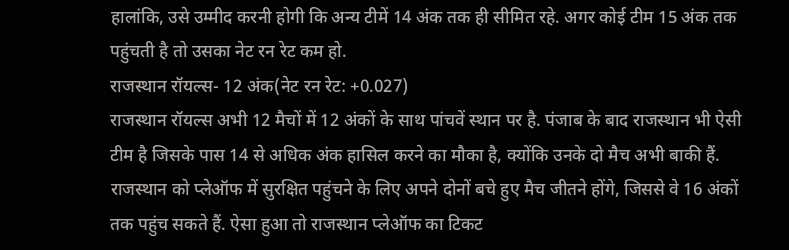हालांकि, उसे उम्मीद करनी होगी कि अन्य टीमें 14 अंक तक ही सीमित रहे. अगर कोई टीम 15 अंक तक पहुंचती है तो उसका नेट रन रेट कम हो.
राजस्थान रॉयल्स- 12 अंक(नेट रन रेट: +0.027)
राजस्थान रॉयल्स अभी 12 मैचों में 12 अंकों के साथ पांचवें स्थान पर है. पंजाब के बाद राजस्थान भी ऐसी टीम है जिसके पास 14 से अधिक अंक हासिल करने का मौका है, क्योंकि उनके दो मैच अभी बाकी हैं. राजस्थान को प्लेऑफ में सुरक्षित पहुंचने के लिए अपने दोनों बचे हुए मैच जीतने होंगे, जिससे वे 16 अंकों तक पहुंच सकते हैं. ऐसा हुआ तो राजस्थान प्लेऑफ का टिकट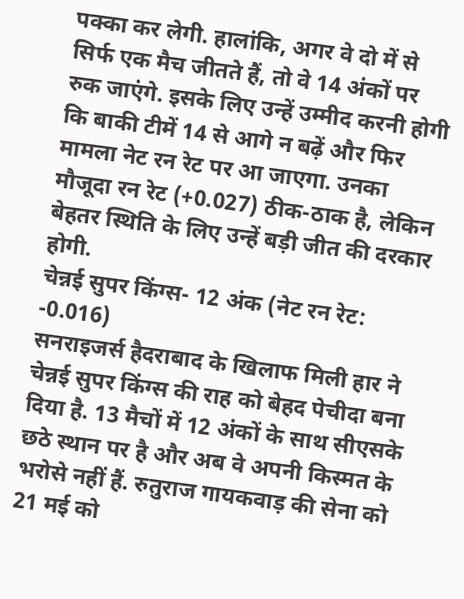पक्का कर लेगी. हालांकि, अगर वे दो में से सिर्फ एक मैच जीतते हैं, तो वे 14 अंकों पर रुक जाएंगे. इसके लिए उन्हें उम्मीद करनी होगी कि बाकी टीमें 14 से आगे न बढ़ें और फिर मामला नेट रन रेट पर आ जाएगा. उनका मौजूदा रन रेट (+0.027) ठीक-ठाक है, लेकिन बेहतर स्थिति के लिए उन्हें बड़ी जीत की दरकार होगी.
चेन्नई सुपर किंग्स- 12 अंक (नेट रन रेट: -0.016)
सनराइजर्स हैदराबाद के खिलाफ मिली हार ने चेन्नई सुपर किंग्स की राह को बेहद पेचीदा बना दिया है. 13 मैचों में 12 अंकों के साथ सीएसके छठे स्थान पर है और अब वे अपनी किस्मत के भरोसे नहीं हैं. रुतुराज गायकवाड़ की सेना को 21 मई को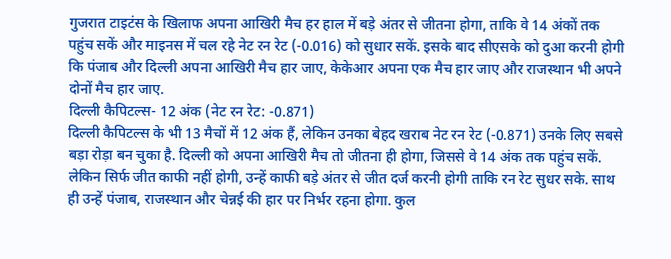गुजरात टाइटंस के खिलाफ अपना आखिरी मैच हर हाल में बड़े अंतर से जीतना होगा, ताकि वे 14 अंकों तक पहुंच सकें और माइनस में चल रहे नेट रन रेट (-0.016) को सुधार सकें. इसके बाद सीएसके को दुआ करनी होगी कि पंजाब और दिल्ली अपना आखिरी मैच हार जाए, केकेआर अपना एक मैच हार जाए और राजस्थान भी अपने दोनों मैच हार जाए.
दिल्ली कैपिटल्स- 12 अंक (नेट रन रेट: -0.871)
दिल्ली कैपिटल्स के भी 13 मैचों में 12 अंक हैं, लेकिन उनका बेहद खराब नेट रन रेट (-0.871) उनके लिए सबसे बड़ा रोड़ा बन चुका है. दिल्ली को अपना आखिरी मैच तो जीतना ही होगा, जिससे वे 14 अंक तक पहुंच सकें. लेकिन सिर्फ जीत काफी नहीं होगी, उन्हें काफी बड़े अंतर से जीत दर्ज करनी होगी ताकि रन रेट सुधर सके. साथ ही उन्हें पंजाब, राजस्थान और चेन्नई की हार पर निर्भर रहना होगा. कुल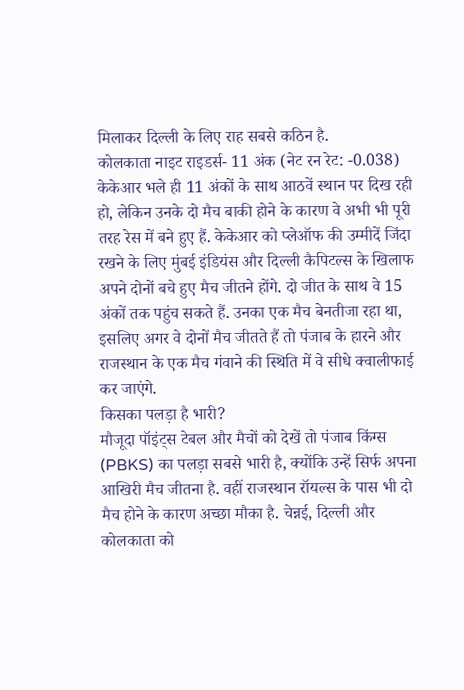मिलाकर दिल्ली के लिए राह सबसे कठिन है.
कोलकाता नाइट राइडर्स- 11 अंक (नेट रन रेट: -0.038)
केकेआर भले ही 11 अंकों के साथ आठवें स्थान पर दिख रही हो, लेकिन उनके दो मैच बाकी होने के कारण वे अभी भी पूरी तरह रेस में बने हुए हैं. केकेआर को प्लेऑफ की उम्मीदें जिंदा रखने के लिए मुंबई इंडियंस और दिल्ली कैपिटल्स के खिलाफ अपने दोनों बचे हुए मैच जीतने होंगे. दो जीत के साथ वे 15 अंकों तक पहुंच सकते हैं. उनका एक मैच बेनतीजा रहा था, इसलिए अगर वे दोनों मैच जीतते हैं तो पंजाब के हारने और राजस्थान के एक मैच गंवाने की स्थिति में वे सीधे क्वालीफाई कर जाएंगे.
किसका पलड़ा है भारी?
मौजूदा पॉइंट्स टेबल और मैचों को देखें तो पंजाब किंग्स (PBKS) का पलड़ा सबसे भारी है, क्योंकि उन्हें सिर्फ अपना आखिरी मैच जीतना है. वहीं राजस्थान रॉयल्स के पास भी दो मैच होने के कारण अच्छा मौका है. चेन्नई, दिल्ली और कोलकाता को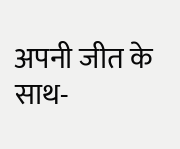अपनी जीत के साथ-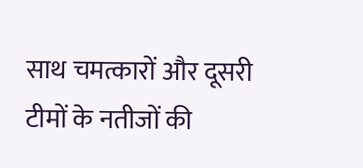साथ चमत्कारों और दूसरी टीमों के नतीजों की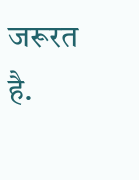जरूरत है.